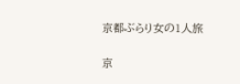京都ぶらり女の1人旅

京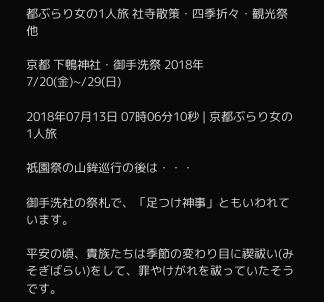都ぶらり女の1人旅 社寺散策・四季折々・観光祭他

京都 下鴨神社・御手洗祭 2018年7/20(金)~/29(日)

2018年07月13日 07時06分10秒 | 京都ぶらり女の1人旅

祇園祭の山鉾巡行の後は・・・

御手洗社の祭札で、「足つけ神事」ともいわれています。

平安の頃、貴族たちは季節の変わり目に禊祓い(みそぎばらい)をして、罪やけがれを祓っていたそうです。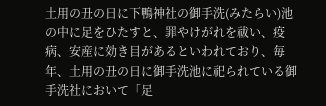土用の丑の日に下鴨神社の御手洗(みたらい)池の中に足をひたすと、罪やけがれを祓い、疫病、安産に効き目があるといわれており、毎年、土用の丑の日に御手洗池に祀られている御手洗社において「足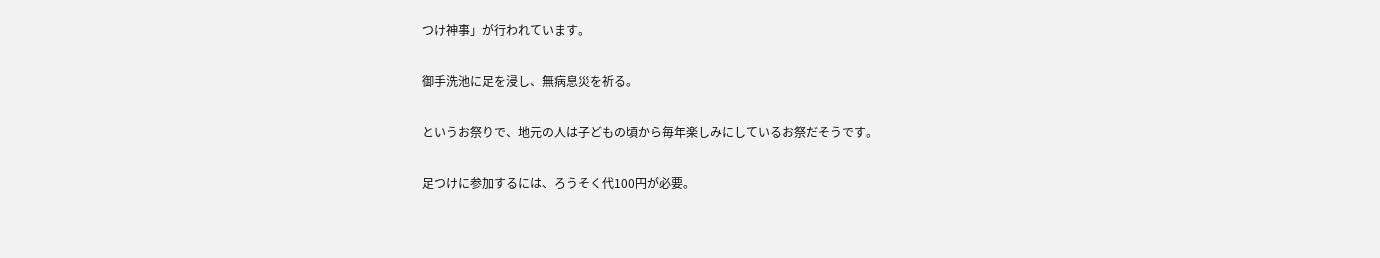つけ神事」が行われています。

御手洗池に足を浸し、無病息災を祈る。

というお祭りで、地元の人は子どもの頃から毎年楽しみにしているお祭だそうです。

足つけに参加するには、ろうそく代100円が必要。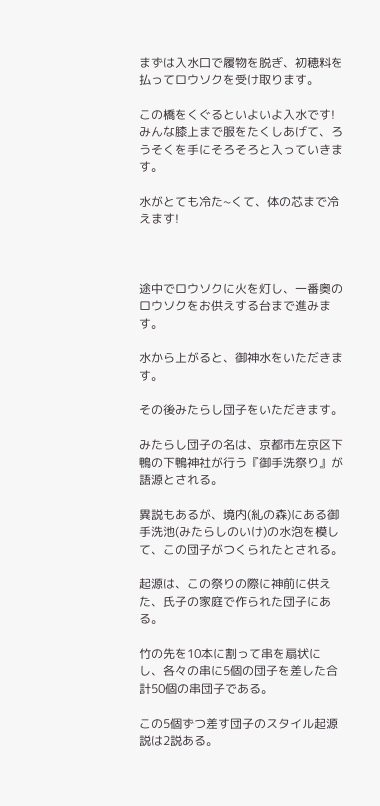まずは入水口で履物を脱ぎ、初穂料を払ってロウソクを受け取ります。

この橋をくぐるといよいよ入水です!みんな膝上まで服をたくしあげて、ろうそくを手にそろそろと入っていきます。

水がとても冷た~くて、体の芯まで冷えます!



途中でロウソクに火を灯し、一番奥のロウソクをお供えする台まで進みます。

水から上がると、御神水をいただきます。

その後みたらし団子をいただきます。

みたらし団子の名は、京都市左京区下鴨の下鴨神社が行う『御手洗祭り』が語源とされる。

異説もあるが、境内(糺の森)にある御手洗池(みたらしのいけ)の水泡を模して、この団子がつくられたとされる。

起源は、この祭りの際に神前に供えた、氏子の家庭で作られた団子にある。

竹の先を10本に割って串を扇状にし、各々の串に5個の団子を差した合計50個の串団子である。

この5個ずつ差す団子のスタイル起源説は2説ある。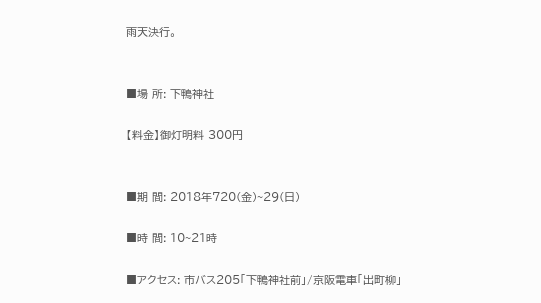雨天決行。


■場 所: 下鴨神社

【料金】御灯明料 300円


■期 間: 2018年720(金)~29(日)

■時 間: 10~21時

■アクセス: 市バス205「下鴨神社前」/京阪電車「出町柳」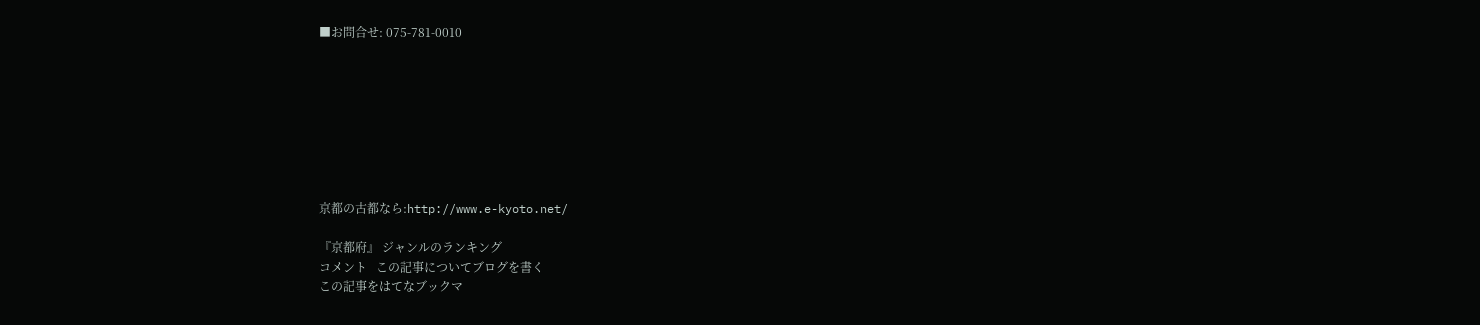■お問合せ: 075-781-0010








京都の古都なら:http://www.e-kyoto.net/

『京都府』 ジャンルのランキング
コメント   この記事についてブログを書く
この記事をはてなブックマ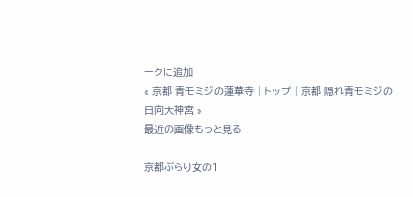ークに追加
« 京都 青モミジの蓮華寺 | トップ | 京都 隠れ青モミジの日向大神宮 »
最近の画像もっと見る

京都ぶらり女の1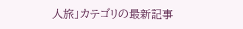人旅」カテゴリの最新記事